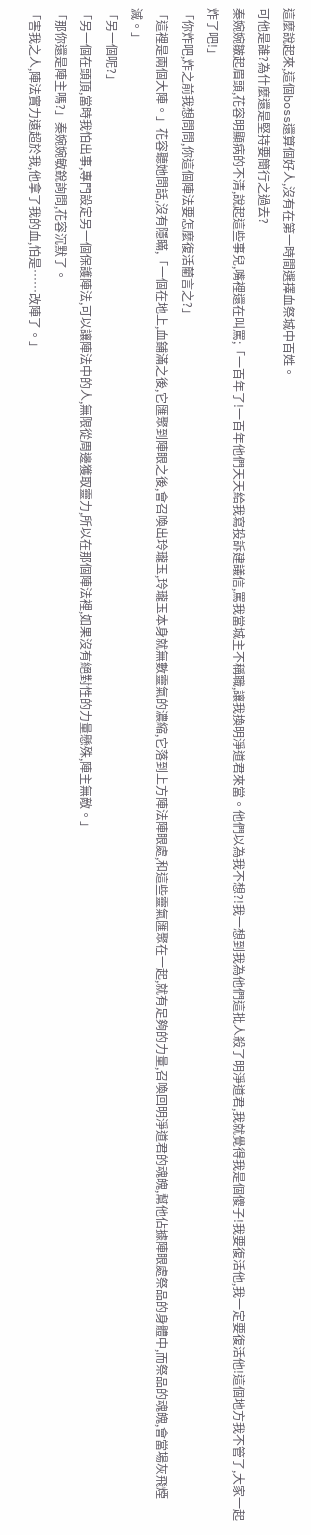這麼說起來,這個boss還算個好人,沒有在第一時間選擇血祭城中百姓。
可他是誰?為什麼還是堅持要簡行之過去?
秦婉婉皺起眉頭,花容明顯病的不清,說起這些事兒,嘴裡還在叫罵;「一百年了!一百年他們天天給我寫投訴建議信,罵我當城主不稱職,讓我換明淨道君來當。他們以為我不想?!我一想到我為他們這批人殺了明淨道君,我就覺得我是個傻子!我要復活他,我一定要復活他!這個地方我不管了,大家一起炸了吧!」
「你炸吧,炸之前我想問問,你這個陣法要怎麼復活藺言之?」
「這裡是兩個大陣。」花容聽她問話,沒有隱瞞,「一個在地上,血鋪滿之後,它匯聚到陣眼之後,會召喚出玲瓏玉,玲瓏玉本身就無數靈氣的濃縮,它落到上方陣法陣眼處,和這些靈氣匯聚在一起,就有足夠的力量,召喚回明淨道君的魂魄,幫他佔據陣眼處祭品的身體中,而祭品的魂魄,會當場灰飛煙滅。」
「另一個呢?」
「另一個在頭頂,當時我怕出事,專門設定另一個保護陣法,可以讓陣法中的人,無限從周邊獲取靈力,所以在那個陣法裡,如果沒有絕對性的力量懸殊,陣主無敵。」
「那你還是陣主嗎?」秦婉婉敏銳詢問,花容沉默了。
「害我之人,陣法實力遠超於我,他拿了我的血,怕是……改陣了。」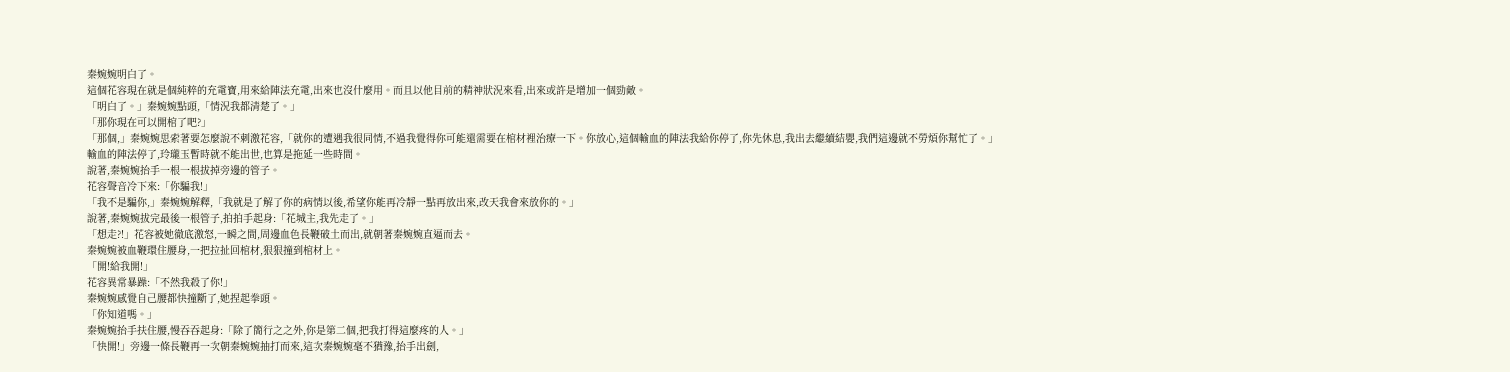秦婉婉明白了。
這個花容現在就是個純粹的充電寶,用來給陣法充電,出來也沒什麼用。而且以他目前的精神狀況來看,出來或許是增加一個勁敵。
「明白了。」秦婉婉點頭,「情況我都清楚了。」
「那你現在可以開棺了吧?」
「那個,」秦婉婉思索著要怎麼說不刺激花容,「就你的遭遇我很同情,不過我覺得你可能還需要在棺材裡治療一下。你放心,這個輸血的陣法我給你停了,你先休息,我出去繼續結嬰,我們這邊就不勞煩你幫忙了。」
輸血的陣法停了,玲瓏玉暫時就不能出世,也算是拖延一些時間。
說著,秦婉婉抬手一根一根拔掉旁邊的管子。
花容聲音冷下來:「你騙我!」
「我不是騙你,」秦婉婉解釋,「我就是了解了你的病情以後,希望你能再冷靜一點再放出來,改天我會來放你的。」
說著,秦婉婉拔完最後一根管子,拍拍手起身:「花城主,我先走了。」
「想走?!」花容被她徹底激怒,一瞬之間,周邊血色長鞭破土而出,就朝著秦婉婉直逼而去。
秦婉婉被血鞭環住腰身,一把拉扯回棺材,狠狠撞到棺材上。
「開!給我開!」
花容異常暴躁:「不然我殺了你!」
秦婉婉感覺自己腰都快撞斷了,她捏起拳頭。
「你知道嗎。」
秦婉婉抬手扶住腰,慢吞吞起身:「除了簡行之之外,你是第二個,把我打得這麼疼的人。」
「快開!」旁邊一條長鞭再一次朝秦婉婉抽打而來,這次秦婉婉毫不猶豫,抬手出劍,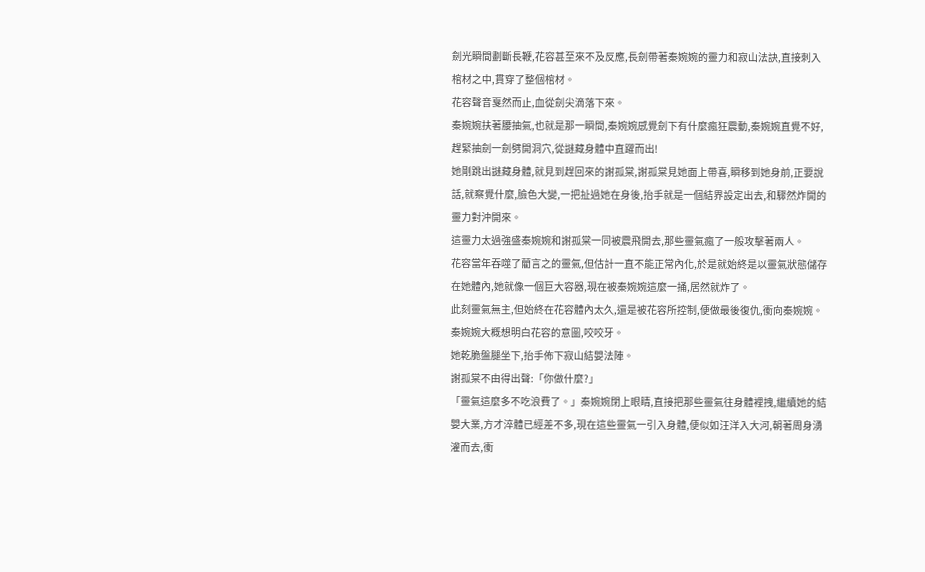劍光瞬間劃斷長鞭,花容甚至來不及反應,長劍帶著秦婉婉的靈力和寂山法訣,直接刺入棺材之中,貫穿了整個棺材。
花容聲音戛然而止,血從劍尖滴落下來。
秦婉婉扶著腰抽氣,也就是那一瞬間,秦婉婉感覺劍下有什麼瘋狂震動,秦婉婉直覺不好,趕緊抽劍一劍劈開洞穴,從謎藏身體中直躍而出!
她剛跳出謎藏身體,就見到趕回來的謝孤棠,謝孤棠見她面上帶喜,瞬移到她身前,正要說話,就察覺什麼,臉色大變,一把扯過她在身後,抬手就是一個結界設定出去,和驟然炸開的靈力對沖開來。
這靈力太過強盛秦婉婉和謝孤棠一同被震飛開去,那些靈氣瘋了一般攻擊著兩人。
花容當年吞噬了藺言之的靈氣,但估計一直不能正常內化,於是就始終是以靈氣狀態儲存在她體內,她就像一個巨大容器,現在被秦婉婉這麼一捅,居然就炸了。
此刻靈氣無主,但始終在花容體內太久,還是被花容所控制,便做最後復仇,衝向秦婉婉。
秦婉婉大概想明白花容的意圖,咬咬牙。
她乾脆盤腿坐下,抬手佈下寂山結嬰法陣。
謝孤棠不由得出聲:「你做什麼?」
「靈氣這麼多不吃浪費了。」秦婉婉閉上眼睛,直接把那些靈氣往身體裡拽,繼續她的結嬰大業,方才淬體已經差不多,現在這些靈氣一引入身體,便似如汪洋入大河,朝著周身湧灌而去,衝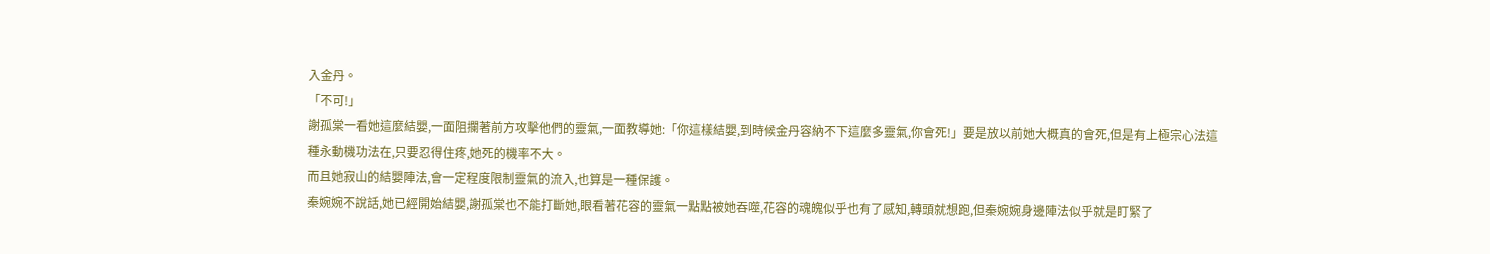入金丹。
「不可!」
謝孤棠一看她這麼結嬰,一面阻攔著前方攻擊他們的靈氣,一面教導她:「你這樣結嬰,到時候金丹容納不下這麼多靈氣,你會死!」要是放以前她大概真的會死,但是有上極宗心法這種永動機功法在,只要忍得住疼,她死的機率不大。
而且她寂山的結嬰陣法,會一定程度限制靈氣的流入,也算是一種保護。
秦婉婉不說話,她已經開始結嬰,謝孤棠也不能打斷她,眼看著花容的靈氣一點點被她吞噬,花容的魂魄似乎也有了感知,轉頭就想跑,但秦婉婉身邊陣法似乎就是盯緊了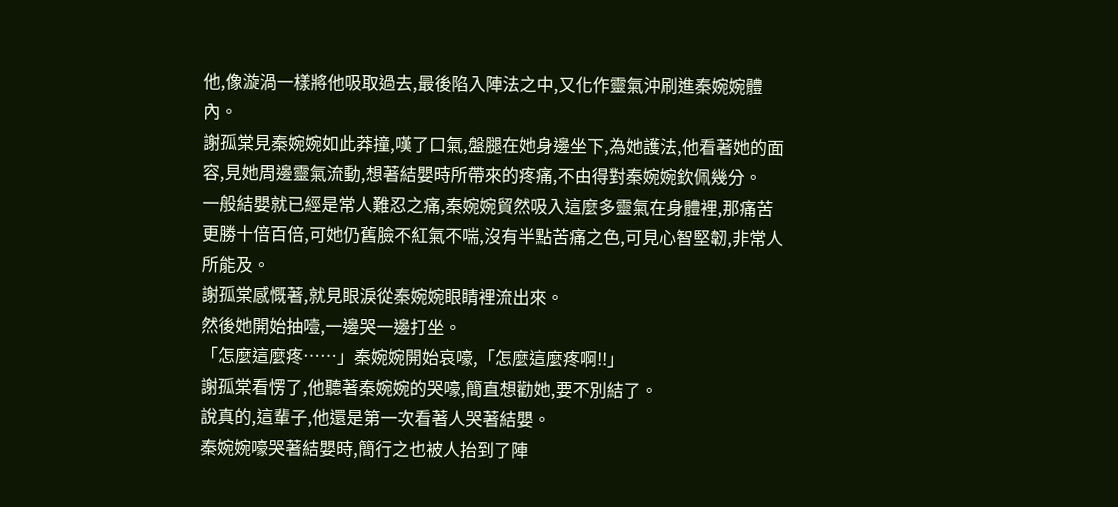他,像漩渦一樣將他吸取過去,最後陷入陣法之中,又化作靈氣沖刷進秦婉婉體內。
謝孤棠見秦婉婉如此莽撞,嘆了口氣,盤腿在她身邊坐下,為她護法,他看著她的面容,見她周邊靈氣流動,想著結嬰時所帶來的疼痛,不由得對秦婉婉欽佩幾分。
一般結嬰就已經是常人難忍之痛,秦婉婉貿然吸入這麼多靈氣在身體裡,那痛苦更勝十倍百倍,可她仍舊臉不紅氣不喘,沒有半點苦痛之色,可見心智堅韌,非常人所能及。
謝孤棠感慨著,就見眼淚從秦婉婉眼睛裡流出來。
然後她開始抽噎,一邊哭一邊打坐。
「怎麼這麼疼……」秦婉婉開始哀嚎,「怎麼這麼疼啊!!」
謝孤棠看愣了,他聽著秦婉婉的哭嚎,簡直想勸她,要不別結了。
說真的,這輩子,他還是第一次看著人哭著結嬰。
秦婉婉嚎哭著結嬰時,簡行之也被人抬到了陣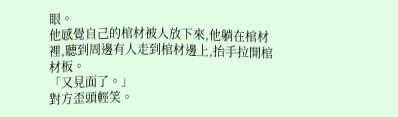眼。
他感覺自己的棺材被人放下來,他躺在棺材裡,聽到周邊有人走到棺材邊上,抬手拉開棺材板。
「又見面了。」
對方歪頭輕笑。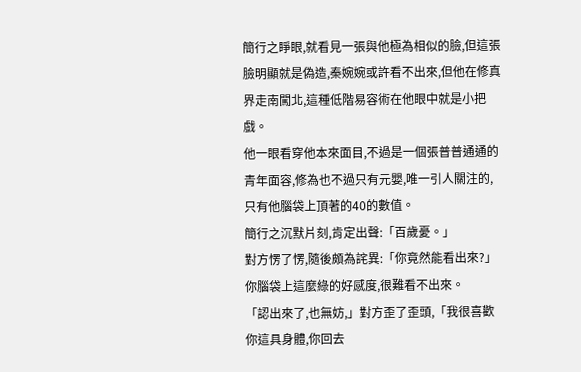簡行之睜眼,就看見一張與他極為相似的臉,但這張臉明顯就是偽造,秦婉婉或許看不出來,但他在修真界走南闖北,這種低階易容術在他眼中就是小把戲。
他一眼看穿他本來面目,不過是一個張普普通通的青年面容,修為也不過只有元嬰,唯一引人關注的,只有他腦袋上頂著的40的數值。
簡行之沉默片刻,肯定出聲:「百歲憂。」
對方愣了愣,隨後頗為詫異:「你竟然能看出來?」
你腦袋上這麼綠的好感度,很難看不出來。
「認出來了,也無妨,」對方歪了歪頭,「我很喜歡你這具身體,你回去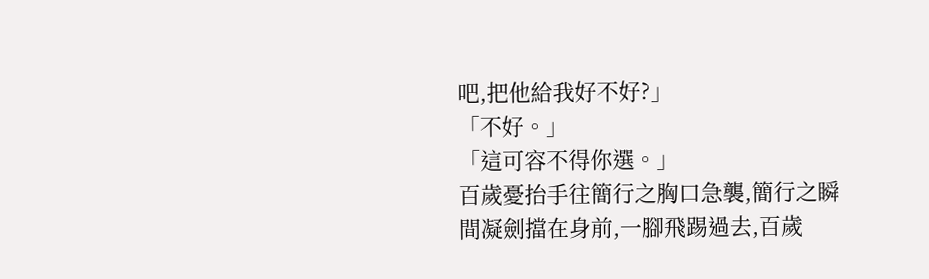吧,把他給我好不好?」
「不好。」
「這可容不得你選。」
百歲憂抬手往簡行之胸口急襲,簡行之瞬間凝劍擋在身前,一腳飛踢過去,百歲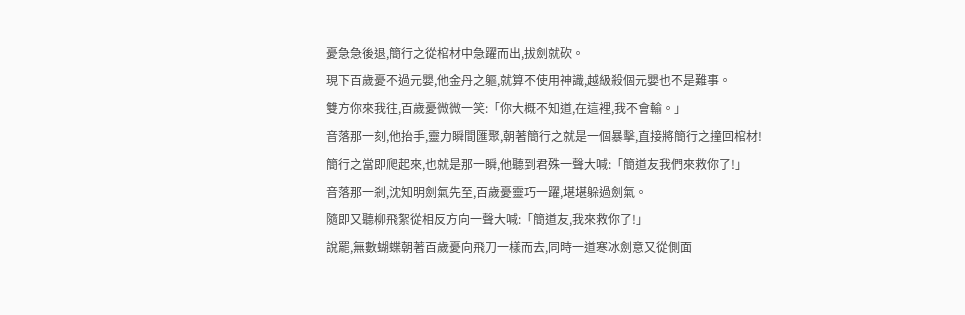憂急急後退,簡行之從棺材中急躍而出,拔劍就砍。
現下百歲憂不過元嬰,他金丹之軀,就算不使用神識,越級殺個元嬰也不是難事。
雙方你來我往,百歲憂微微一笑:「你大概不知道,在這裡,我不會輸。」
音落那一刻,他抬手,靈力瞬間匯聚,朝著簡行之就是一個暴擊,直接將簡行之撞回棺材!
簡行之當即爬起來,也就是那一瞬,他聽到君殊一聲大喊:「簡道友我們來救你了!」
音落那一剎,沈知明劍氣先至,百歲憂靈巧一躍,堪堪躲過劍氣。
隨即又聽柳飛絮從相反方向一聲大喊:「簡道友,我來救你了!」
說罷,無數蝴蝶朝著百歲憂向飛刀一樣而去,同時一道寒冰劍意又從側面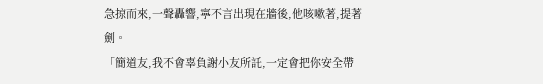急掠而來,一聲轟響,寧不言出現在牆後,他咳嗽著,提著劍。
「簡道友,我不會辜負謝小友所託,一定會把你安全帶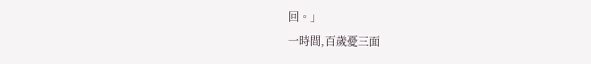回。」
一時間,百歲憂三面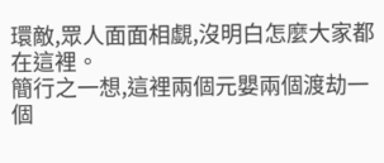環敵,眾人面面相覷,沒明白怎麼大家都在這裡。
簡行之一想,這裡兩個元嬰兩個渡劫一個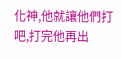化神,他就讓他們打吧,打完他再出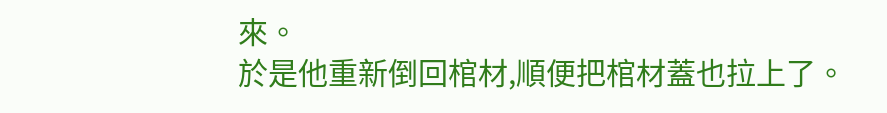來。
於是他重新倒回棺材,順便把棺材蓋也拉上了。